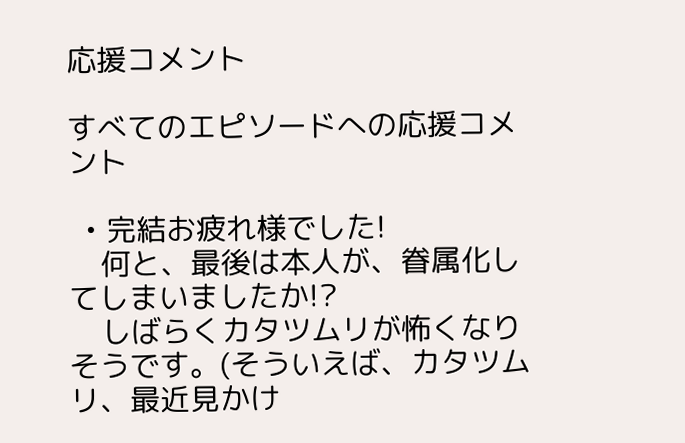応援コメント

すべてのエピソードへの応援コメント

  • 完結お疲れ様でした!
    何と、最後は本人が、眷属化してしまいましたか!?
    しばらくカタツムリが怖くなりそうです。(そういえば、カタツムリ、最近見かけ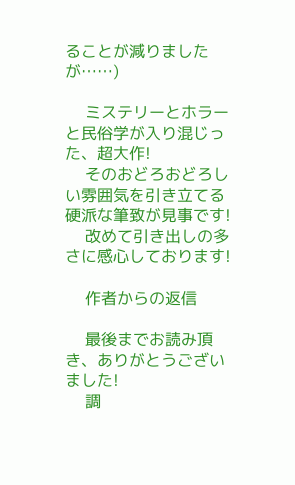ることが減りましたが……)

    ミステリーとホラーと民俗学が入り混じった、超大作!
    そのおどろおどろしい雰囲気を引き立てる硬派な筆致が見事です!
    改めて引き出しの多さに感心しております!

    作者からの返信

    最後までお読み頂き、ありがとうございました!
    調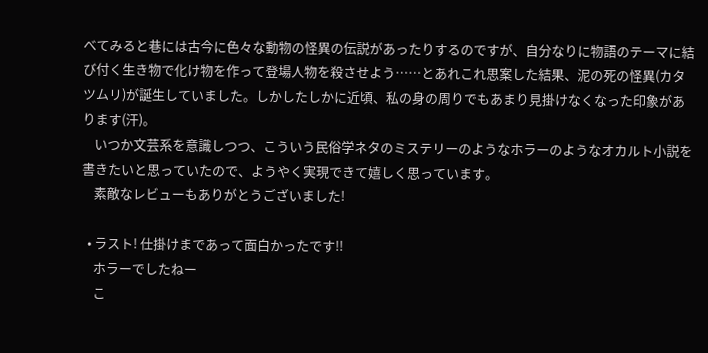べてみると巷には古今に色々な動物の怪異の伝説があったりするのですが、自分なりに物語のテーマに結び付く生き物で化け物を作って登場人物を殺させよう……とあれこれ思案した結果、泥の死の怪異(カタツムリ)が誕生していました。しかしたしかに近頃、私の身の周りでもあまり見掛けなくなった印象があります(汗)。
    いつか文芸系を意識しつつ、こういう民俗学ネタのミステリーのようなホラーのようなオカルト小説を書きたいと思っていたので、ようやく実現できて嬉しく思っています。
    素敵なレビューもありがとうございました!

  • ラスト! 仕掛けまであって面白かったです!!
    ホラーでしたねー
    こ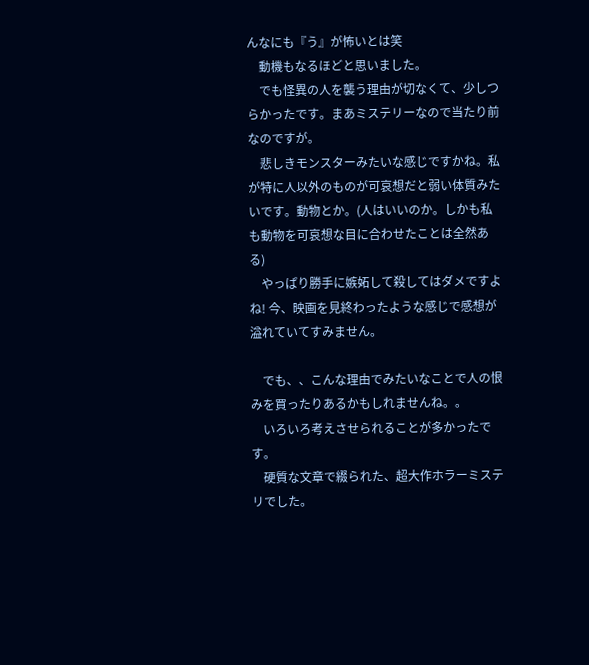んなにも『う』が怖いとは笑
    動機もなるほどと思いました。
    でも怪異の人を襲う理由が切なくて、少しつらかったです。まあミステリーなので当たり前なのですが。
    悲しきモンスターみたいな感じですかね。私が特に人以外のものが可哀想だと弱い体質みたいです。動物とか。(人はいいのか。しかも私も動物を可哀想な目に合わせたことは全然ある)
    やっぱり勝手に嫉妬して殺してはダメですよね! 今、映画を見終わったような感じで感想が溢れていてすみません。

    でも、、こんな理由でみたいなことで人の恨みを買ったりあるかもしれませんね。。
    いろいろ考えさせられることが多かったです。
    硬質な文章で綴られた、超大作ホラーミステリでした。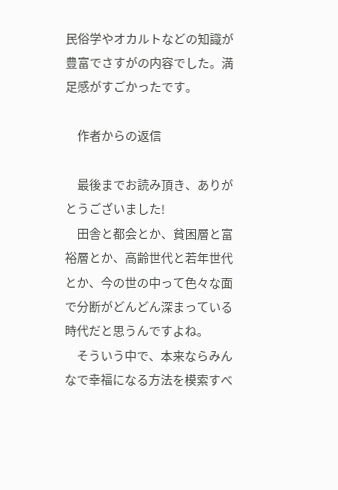民俗学やオカルトなどの知識が豊富でさすがの内容でした。満足感がすごかったです。

    作者からの返信

    最後までお読み頂き、ありがとうございました!
    田舎と都会とか、貧困層と富裕層とか、高齢世代と若年世代とか、今の世の中って色々な面で分断がどんどん深まっている時代だと思うんですよね。
    そういう中で、本来ならみんなで幸福になる方法を模索すべ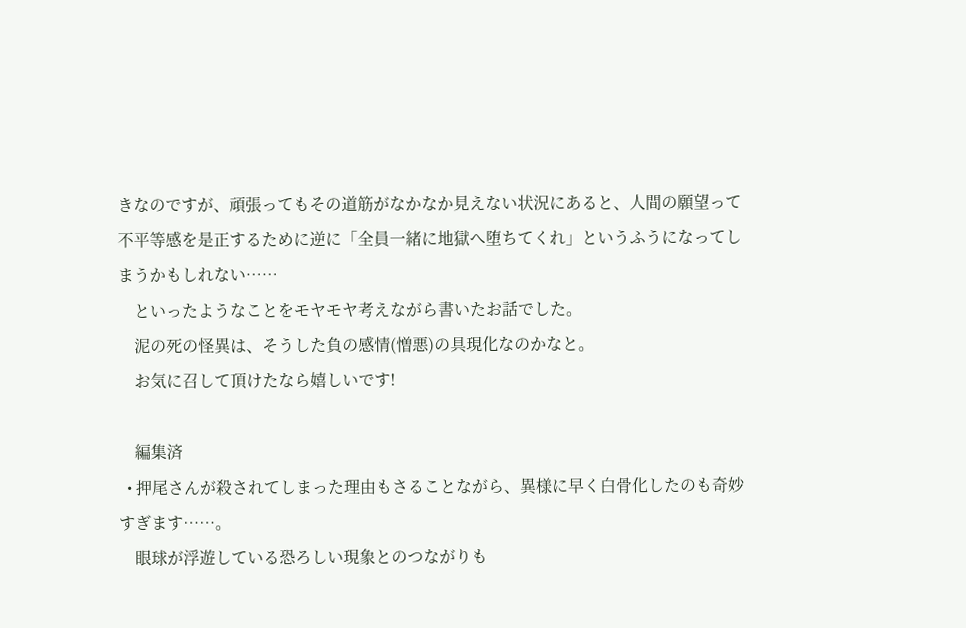きなのですが、頑張ってもその道筋がなかなか見えない状況にあると、人間の願望って不平等感を是正するために逆に「全員一緒に地獄へ堕ちてくれ」というふうになってしまうかもしれない……
    といったようなことをモヤモヤ考えながら書いたお話でした。
    泥の死の怪異は、そうした負の感情(憎悪)の具現化なのかなと。
    お気に召して頂けたなら嬉しいです!

    編集済
  • 押尾さんが殺されてしまった理由もさることながら、異様に早く白骨化したのも奇妙すぎます……。
    眼球が浮遊している恐ろしい現象とのつながりも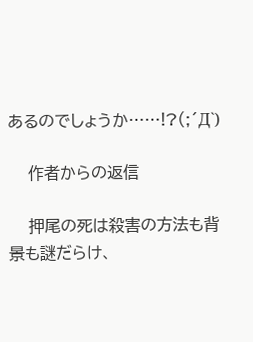あるのでしょうか……!?(;´Д`)

    作者からの返信

    押尾の死は殺害の方法も背景も謎だらけ、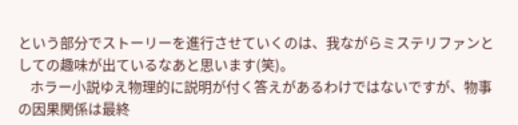という部分でストーリーを進行させていくのは、我ながらミステリファンとしての趣味が出ているなあと思います(笑)。
    ホラー小説ゆえ物理的に説明が付く答えがあるわけではないですが、物事の因果関係は最終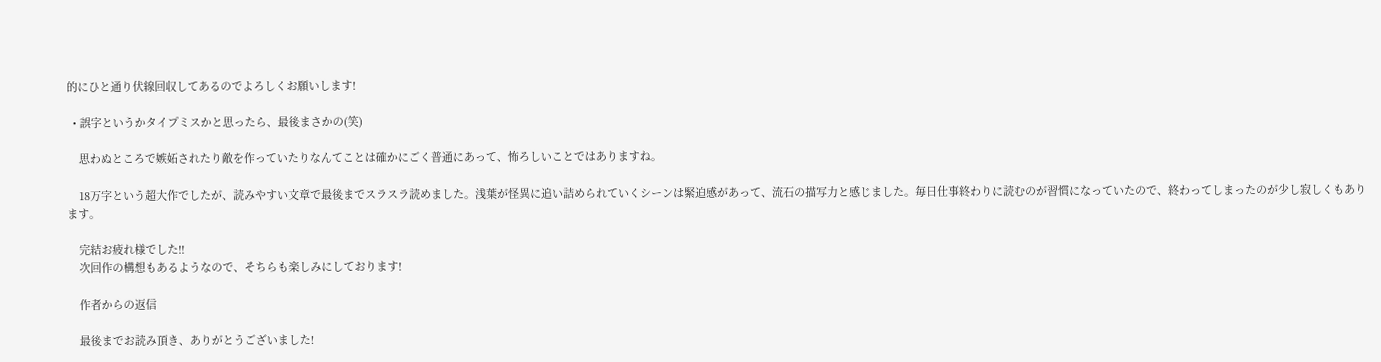的にひと通り伏線回収してあるのでよろしくお願いします!

  • 誤字というかタイプミスかと思ったら、最後まさかの(笑)

    思わぬところで嫉妬されたり敵を作っていたりなんてことは確かにごく普通にあって、怖ろしいことではありますね。

    18万字という超大作でしたが、読みやすい文章で最後までスラスラ読めました。浅葉が怪異に追い詰められていくシーンは緊迫感があって、流石の描写力と感じました。毎日仕事終わりに読むのが習慣になっていたので、終わってしまったのが少し寂しくもあります。

    完結お疲れ様でした!!
    次回作の構想もあるようなので、そちらも楽しみにしております!

    作者からの返信

    最後までお読み頂き、ありがとうございました!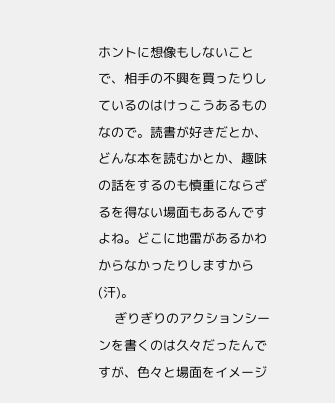ホントに想像もしないことで、相手の不興を買ったりしているのはけっこうあるものなので。読書が好きだとか、どんな本を読むかとか、趣味の話をするのも慎重にならざるを得ない場面もあるんですよね。どこに地雷があるかわからなかったりしますから(汗)。
    ぎりぎりのアクションシーンを書くのは久々だったんですが、色々と場面をイメージ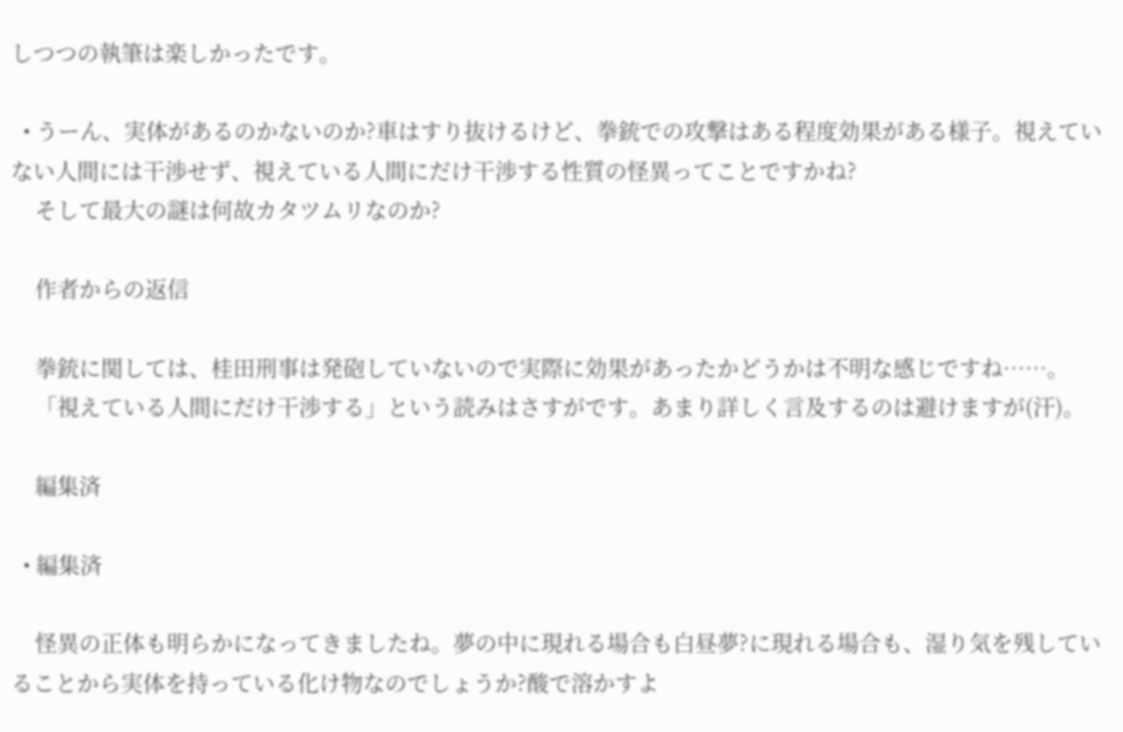しつつの執筆は楽しかったです。

  • うーん、実体があるのかないのか?車はすり抜けるけど、拳銃での攻撃はある程度効果がある様子。視えていない人間には干渉せず、視えている人間にだけ干渉する性質の怪異ってことですかね?
    そして最大の謎は何故カタツムリなのか?

    作者からの返信

    拳銃に関しては、桂田刑事は発砲していないので実際に効果があったかどうかは不明な感じですね……。
    「視えている人間にだけ干渉する」という読みはさすがです。あまり詳しく言及するのは避けますが(汗)。

    編集済

  • 編集済

    怪異の正体も明らかになってきましたね。夢の中に現れる場合も白昼夢?に現れる場合も、湿り気を残していることから実体を持っている化け物なのでしょうか?酸で溶かすよ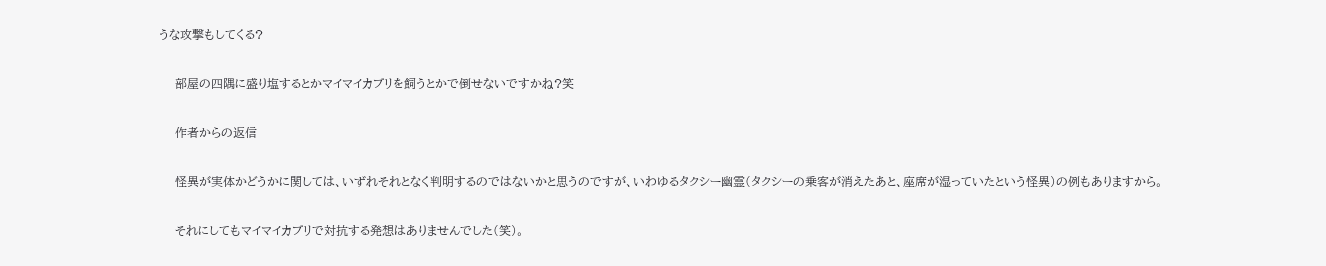うな攻撃もしてくる?

    部屋の四隅に盛り塩するとかマイマイカブリを飼うとかで倒せないですかね?笑

    作者からの返信

    怪異が実体かどうかに関しては、いずれそれとなく判明するのではないかと思うのですが、いわゆるタクシー幽霊(タクシーの乗客が消えたあと、座席が湿っていたという怪異)の例もありますから。

    それにしてもマイマイカブリで対抗する発想はありませんでした(笑)。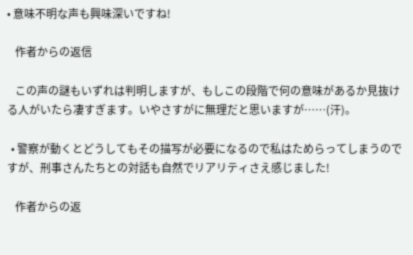• 意味不明な声も興味深いですね!

    作者からの返信

    この声の謎もいずれは判明しますが、もしこの段階で何の意味があるか見抜ける人がいたら凄すぎます。いやさすがに無理だと思いますが……(汗)。

  • 警察が動くとどうしてもその描写が必要になるので私はためらってしまうのですが、刑事さんたちとの対話も自然でリアリティさえ感じました!

    作者からの返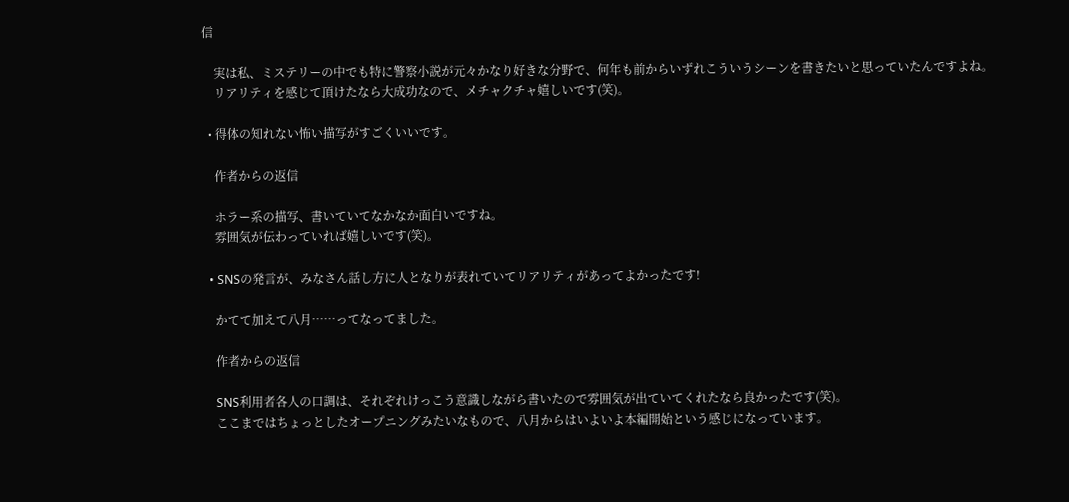信

    実は私、ミステリーの中でも特に警察小説が元々かなり好きな分野で、何年も前からいずれこういうシーンを書きたいと思っていたんですよね。
    リアリティを感じて頂けたなら大成功なので、メチャクチャ嬉しいです(笑)。

  • 得体の知れない怖い描写がすごくいいです。

    作者からの返信

    ホラー系の描写、書いていてなかなか面白いですね。
    雰囲気が伝わっていれば嬉しいです(笑)。

  • SNSの発言が、みなさん話し方に人となりが表れていてリアリティがあってよかったです!

    かてて加えて八月……ってなってました。

    作者からの返信

    SNS利用者各人の口調は、それぞれけっこう意識しながら書いたので雰囲気が出ていてくれたなら良かったです(笑)。
    ここまではちょっとしたオープニングみたいなもので、八月からはいよいよ本編開始という感じになっています。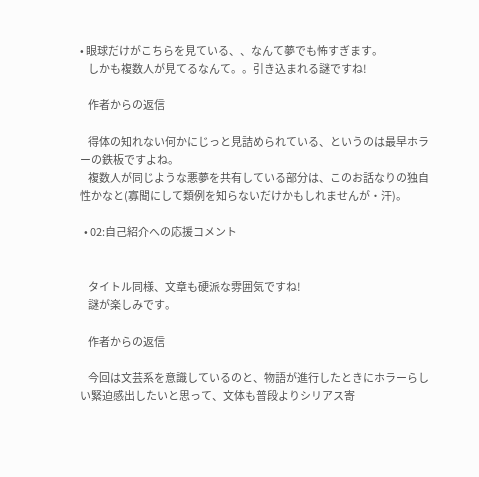• 眼球だけがこちらを見ている、、なんて夢でも怖すぎます。
    しかも複数人が見てるなんて。。引き込まれる謎ですね!

    作者からの返信

    得体の知れない何かにじっと見詰められている、というのは最早ホラーの鉄板ですよね。
    複数人が同じような悪夢を共有している部分は、このお話なりの独自性かなと(寡聞にして類例を知らないだけかもしれませんが・汗)。

  • 02:自己紹介への応援コメント


    タイトル同様、文章も硬派な雰囲気ですね!
    謎が楽しみです。

    作者からの返信

    今回は文芸系を意識しているのと、物語が進行したときにホラーらしい緊迫感出したいと思って、文体も普段よりシリアス寄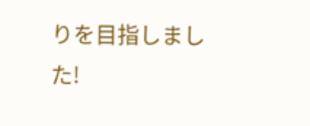りを目指しました!